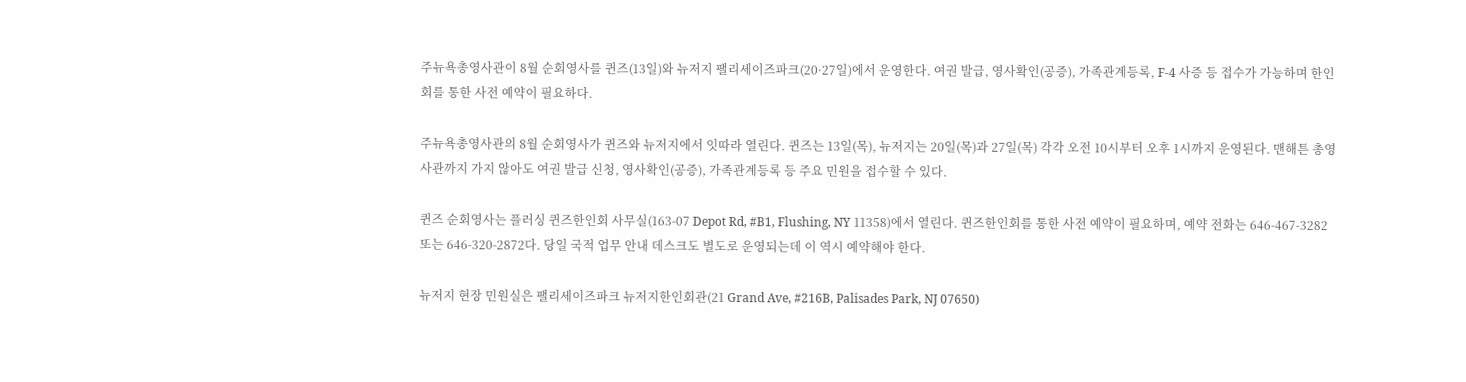주뉴욕총영사관이 8월 순회영사를 퀸즈(13일)와 뉴저지 팰리세이즈파크(20·27일)에서 운영한다. 여권 발급, 영사확인(공증), 가족관계등록, F-4 사증 등 접수가 가능하며 한인회를 통한 사전 예약이 필요하다.

주뉴욕총영사관의 8월 순회영사가 퀸즈와 뉴저지에서 잇따라 열린다. 퀸즈는 13일(목), 뉴저지는 20일(목)과 27일(목) 각각 오전 10시부터 오후 1시까지 운영된다. 맨해튼 총영사관까지 가지 않아도 여권 발급 신청, 영사확인(공증), 가족관계등록 등 주요 민원을 접수할 수 있다.

퀸즈 순회영사는 플러싱 퀸즈한인회 사무실(163-07 Depot Rd, #B1, Flushing, NY 11358)에서 열린다. 퀸즈한인회를 통한 사전 예약이 필요하며, 예약 전화는 646-467-3282 또는 646-320-2872다. 당일 국적 업무 안내 데스크도 별도로 운영되는데 이 역시 예약해야 한다.

뉴저지 현장 민원실은 팰리세이즈파크 뉴저지한인회관(21 Grand Ave, #216B, Palisades Park, NJ 07650)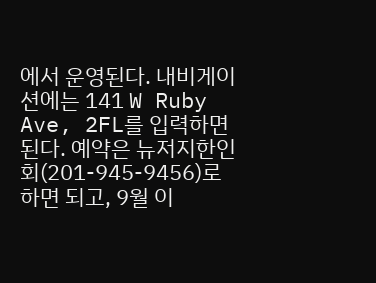에서 운영된다. 내비게이션에는 141 W Ruby Ave, 2FL를 입력하면 된다. 예약은 뉴저지한인회(201-945-9456)로 하면 되고, 9월 이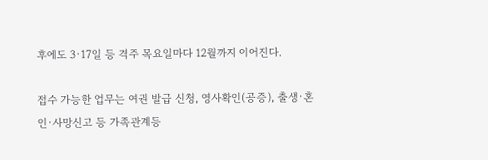후에도 3·17일 등 격주 목요일마다 12월까지 이어진다.

접수 가능한 업무는 여권 발급 신청, 영사확인(공증), 출생·혼인·사망신고 등 가족관계등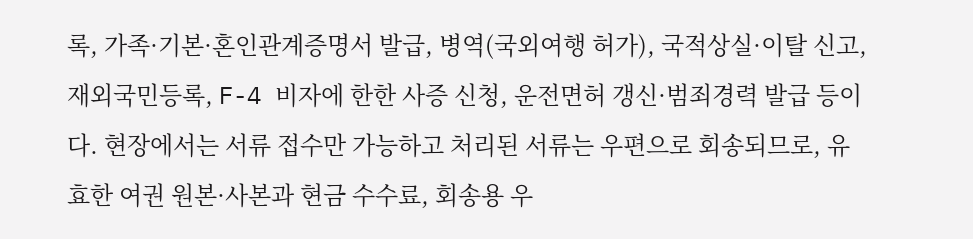록, 가족·기본·혼인관계증명서 발급, 병역(국외여행 허가), 국적상실·이탈 신고, 재외국민등록, F-4 비자에 한한 사증 신청, 운전면허 갱신·범죄경력 발급 등이다. 현장에서는 서류 접수만 가능하고 처리된 서류는 우편으로 회송되므로, 유효한 여권 원본·사본과 현금 수수료, 회송용 우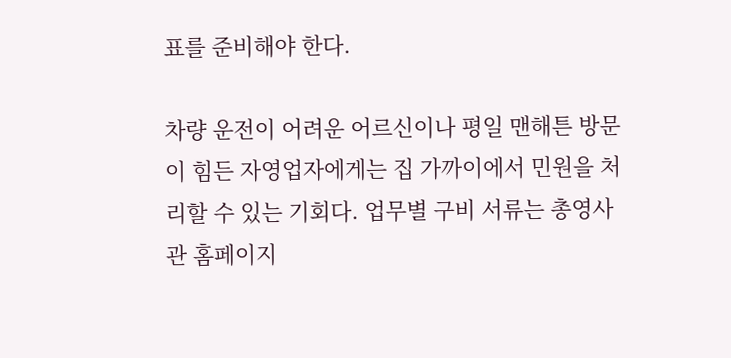표를 준비해야 한다.

차량 운전이 어려운 어르신이나 평일 맨해튼 방문이 힘든 자영업자에게는 집 가까이에서 민원을 처리할 수 있는 기회다. 업무별 구비 서류는 총영사관 홈페이지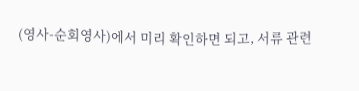(영사-순회영사)에서 미리 확인하면 되고, 서류 관련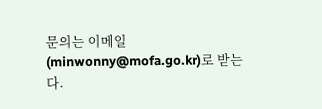문의는 이메일(minwonny@mofa.go.kr)로 받는다.